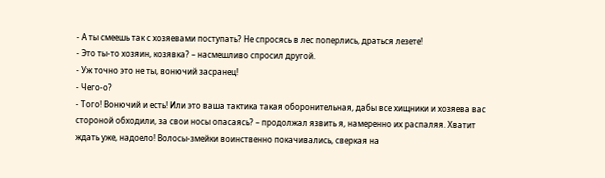- А ты смеешь так с хозяевами поступать? Не спросясь в лес поперлись, драться лезете!
- Это ты-то хозяин, козявка? – насмешливо спросил другой.
- Уж точно это не ты, вонючий засранец!
- Чего-о?
- Того! Вонючий и есть! Или это ваша тактика такая оборонительная, дабы все хищники и хозяева вас стороной обходили, за свои носы опасаясь? – продолжал язвить я, намеренно их распаляя. Хватит ждать уже, надоело! Волосы-змейки воинственно покачивались, сверкая на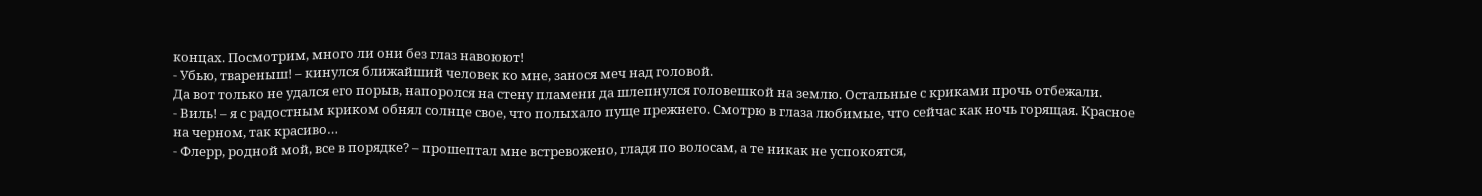концах. Посмотрим, много ли они без глаз навоюют!
- Убью, твареныш! – кинулся ближайший человек ко мне, занося меч над головой.
Да вот только не удался его порыв, напоролся на стену пламени да шлепнулся головешкой на землю. Остальные с криками прочь отбежали.
- Виль! – я с радостным криком обнял солнце свое, что полыхало пуще прежнего. Смотрю в глаза любимые, что сейчас как ночь горящая. Красное на черном, так красиво…
- Флерр, родной мой, все в порядке? – прошептал мне встревожено, гладя по волосам, а те никак не успокоятся,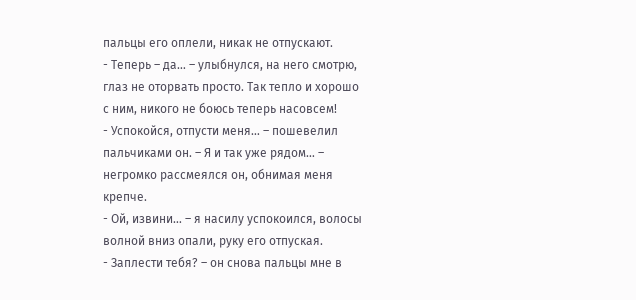пальцы его оплели, никак не отпускают.
- Теперь – да… – улыбнулся, на него смотрю, глаз не оторвать просто. Так тепло и хорошо с ним, никого не боюсь теперь насовсем!
- Успокойся, отпусти меня… – пошевелил пальчиками он. – Я и так уже рядом… – негромко рассмеялся он, обнимая меня крепче.
- Ой, извини… – я насилу успокоился, волосы волной вниз опали, руку его отпуская.
- Заплести тебя? – он снова пальцы мне в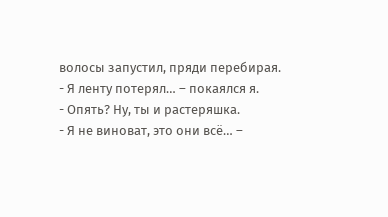волосы запустил, пряди перебирая.
- Я ленту потерял… – покаялся я.
- Опять? Ну, ты и растеряшка.
- Я не виноват, это они всё… –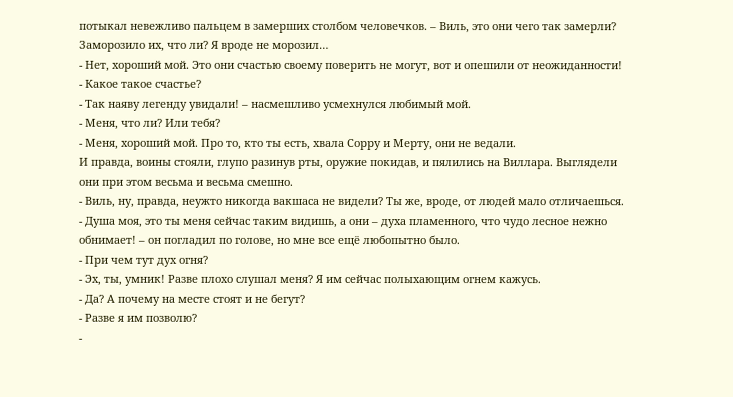потыкал невежливо пальцем в замерших столбом человечков. – Виль, это они чего так замерли? Заморозило их, что ли? Я вроде не морозил…
- Нет, хороший мой. Это они счастью своему поверить не могут, вот и опешили от неожиданности!
- Какое такое счастье?
- Так наяву легенду увидали! – насмешливо усмехнулся любимый мой.
- Меня, что ли? Или тебя?
- Меня, хороший мой. Про то, кто ты есть, хвала Сорру и Мерту, они не ведали.
И правда, воины стояли, глупо разинув рты, оружие покидав, и пялились на Виллара. Выглядели они при этом весьма и весьма смешно.
- Виль, ну, правда, неужто никогда вакшаса не видели? Ты же, вроде, от людей мало отличаешься.
- Душа моя, это ты меня сейчас таким видишь, а они – духа пламенного, что чудо лесное нежно обнимает! – он погладил по голове, но мне все ещё любопытно было.
- При чем тут дух огня?
- Эх, ты, умник! Разве плохо слушал меня? Я им сейчас полыхающим огнем кажусь.
- Да? А почему на месте стоят и не бегут?
- Разве я им позволю?
-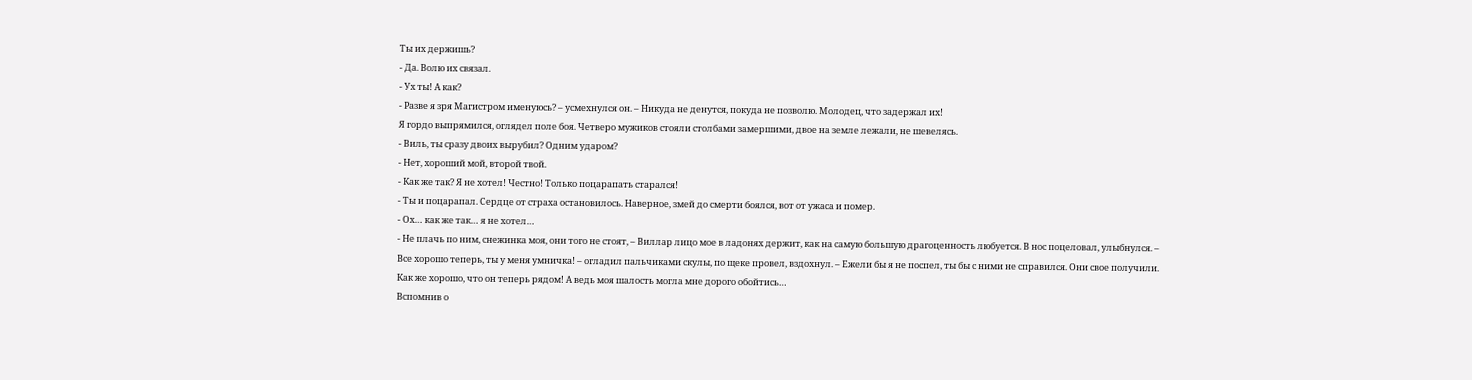Ты их держишь?
- Да. Волю их связал.
- Ух ты! А как?
- Разве я зря Магистром именуюсь? – усмехнулся он. – Никуда не денутся, покуда не позволю. Молодец, что задержал их!
Я гордо выпрямился, оглядел поле боя. Четверо мужиков стояли столбами замершими, двое на земле лежали, не шевелясь.
- Виль, ты сразу двоих вырубил? Одним ударом?
- Нет, хороший мой, второй твой.
- Как же так? Я не хотел! Честно! Только поцарапать старался!
- Ты и поцарапал. Сердце от страха остановилось. Наверное, змей до смерти боялся, вот от ужаса и помер.
- Ох… как же так… я не хотел…
- Не плачь по ним, снежинка моя, они того не стоят, – Виллар лицо мое в ладонях держит, как на самую большую драгоценность любуется. В нос поцеловал, улыбнулся. – Все хорошо теперь, ты у меня умничка! – огладил пальчиками скулы, по щеке провел, вздохнул. – Ежели бы я не поспел, ты бы с ними не справился. Они свое получили.
Как же хорошо, что он теперь рядом! А ведь моя шалость могла мне дорого обойтись…
Вспомнив о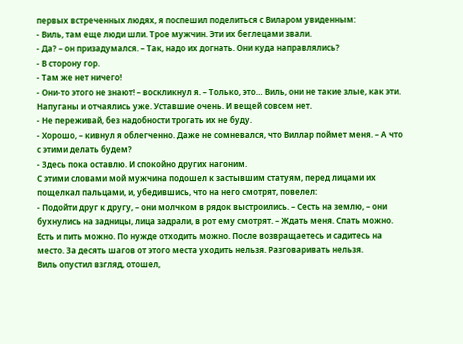первых встреченных людях, я поспешил поделиться с Виларом увиденным:
- Виль, там еще люди шли. Трое мужчин. Эти их беглецами звали.
- Да? – он призадумался. – Так, надо их догнать. Они куда направлялись?
- В сторону гор.
- Там же нет ничего!
- Они-то этого не знают! – воскликнул я. – Только, это… Виль, они не такие злые, как эти. Напуганы и отчаялись уже. Уставшие очень. И вещей совсем нет.
- Не переживай, без надобности трогать их не буду.
- Хорошо, – кивнул я облегченно. Даже не сомневался, что Виллар поймет меня. – А что с этими делать будем?
- Здесь пока оставлю. И спокойно других нагоним.
С этими словами мой мужчина подошел к застывшим статуям, перед лицами их пощелкал пальцами, и, убедившись, что на него смотрят, повелел:
- Подойти друг к другу, – они молчком в рядок выстроились. – Сесть на землю, – они бухнулись на задницы, лица задрали, в рот ему смотрят. – Ждать меня. Спать можно. Есть и пить можно. По нужде отходить можно. После возвращаетесь и садитесь на место. За десять шагов от этого места уходить нельзя. Разговаривать нельзя.
Виль опустил взгляд, отошел,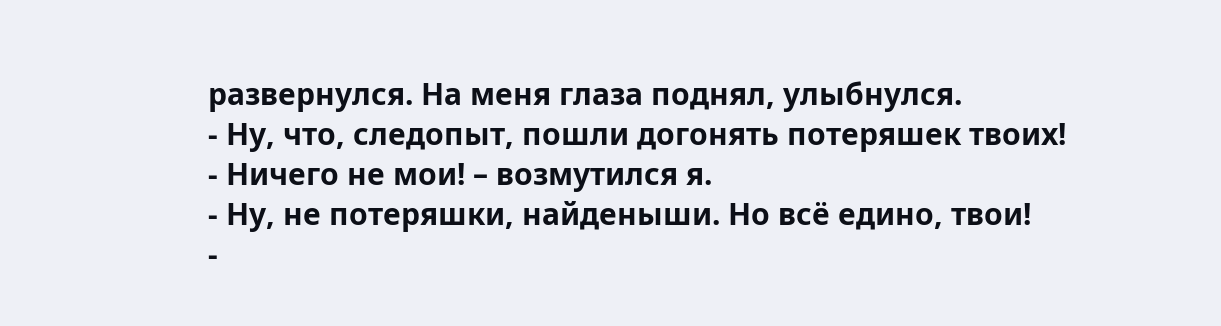развернулся. На меня глаза поднял, улыбнулся.
- Ну, что, следопыт, пошли догонять потеряшек твоих!
- Ничего не мои! – возмутился я.
- Ну, не потеряшки, найденыши. Но всё едино, твои!
-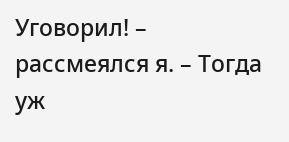Уговорил! – рассмеялся я. – Тогда уж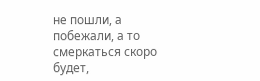не пошли, а побежали, а то смеркаться скоро будет,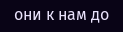они к нам до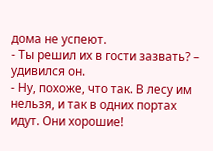дома не успеют.
- Ты решил их в гости зазвать? – удивился он.
- Ну, похоже, что так. В лесу им нельзя, и так в одних портах идут. Они хорошие!